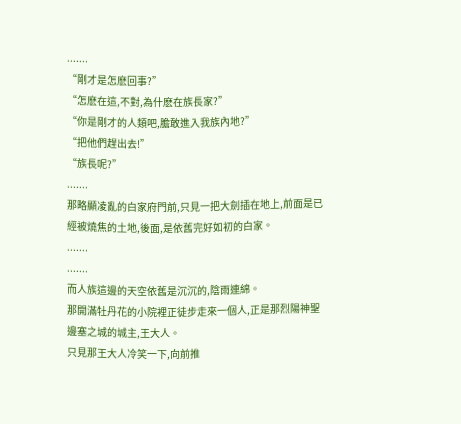.......
“剛才是怎麽回事?”
“怎麽在這,不對,為什麽在族長家?”
“你是剛才的人類吧,膽敢進入我族內地?”
“把他們趕出去!”
“族長呢?”
.......
那略顯凌亂的白家府門前,只見一把大劍插在地上,前面是已經被燒焦的土地,後面,是依舊完好如初的白家。
.......
.......
而人族這邊的天空依舊是沉沉的,陰雨連綿。
那開滿牡丹花的小院裡正徒步走來一個人,正是那烈陽神聖邊塞之城的城主,王大人。
只見那王大人冷笑一下,向前推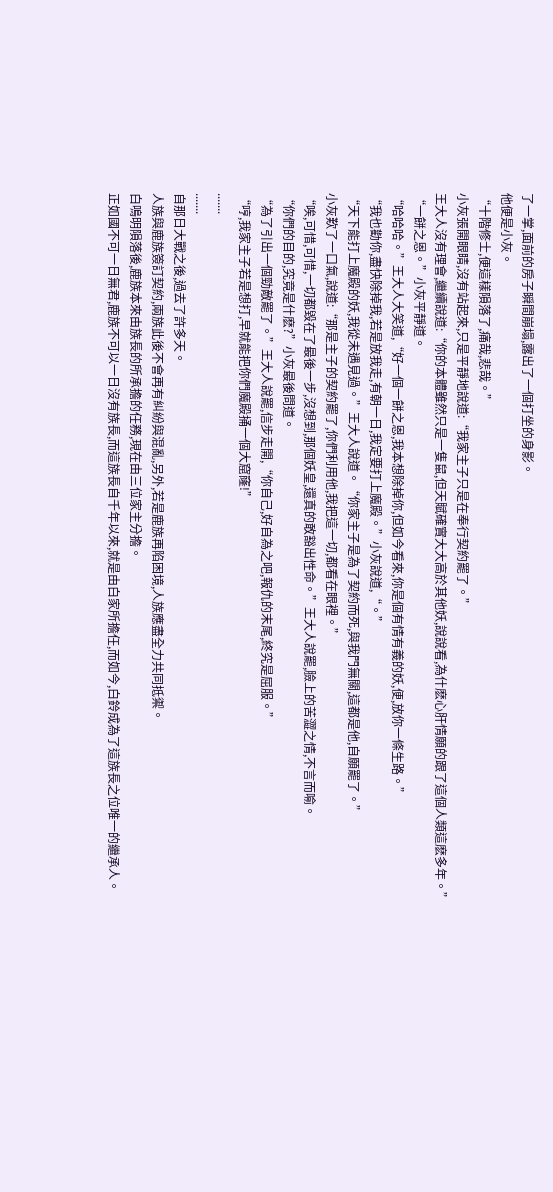了一掌,面前的房子瞬間崩塌,露出了一個打坐的身影。
他便是小灰。
“十階修士,便這樣隕落了,痛哉,悲哉。”
小灰張開眼睛,沒有站起來,只是平靜地說道:“我家主子只是在奉行契約罷了。”
王大人沒有理會,繼續說道:“你的本體雖然只是一隻鼠,但天賦確實大大高於其他妖,說說看,為什麽心肝情願的跟了這個人類這麽多年。”
“一餅之恩。”小灰平靜道。
“哈哈哈。”王大人大笑道,“好一個一餅之恩,我本想除掉你,但如今看來,你是個有情有義的妖,便,放你一條生路。”
“我也勸你,盡快除掉我,若是放我走,有朝一日,我定要打上魔殿。”小灰說道,“。”
“天下能打上魔殿的妖,我從未遇見過。”王大人說道。“你家主子是為了契約而死,與我門無關,這都是他,自願罷了。”
小灰歎了一口氣,說道:“那是主子的契約罷了,你們利用他,我把這一切,都看在眼裡。”
“唉,可惜,可惜,一切都毀在了最後一步,沒想到,那個妖皇,還真的敢豁出性命。”王大人說罷,臉上的苦澀之情,不言而喻。
“你們的目的,究竟是什麽?”小灰最後問道。
“為了引出一個勁敵罷了。”王大人說罷,信步走開,“你自己,好自為之吧,報仇的末尾,終究是屈服。”
“哼,我家主子若是想打,早就能把你們魔殿捅一個大窟窿!”
.......
.......
自那日大戰之後,過去了許多天。
人族與鹿族簽訂契約,兩族此後不會再有糾紛與混亂,另外,若是鹿族再陷困境,人族應盡全力共同抵禦。
白鳴明隕落後,鹿族本來由族長的所承擔的任務,現在由三位家主分擔。
正如國不可一日無君,鹿族不可以一日沒有族長,而這族長自千年以來,就是由白家所擔任,而如今,白鈴成為了這族長之位唯一的繼承人。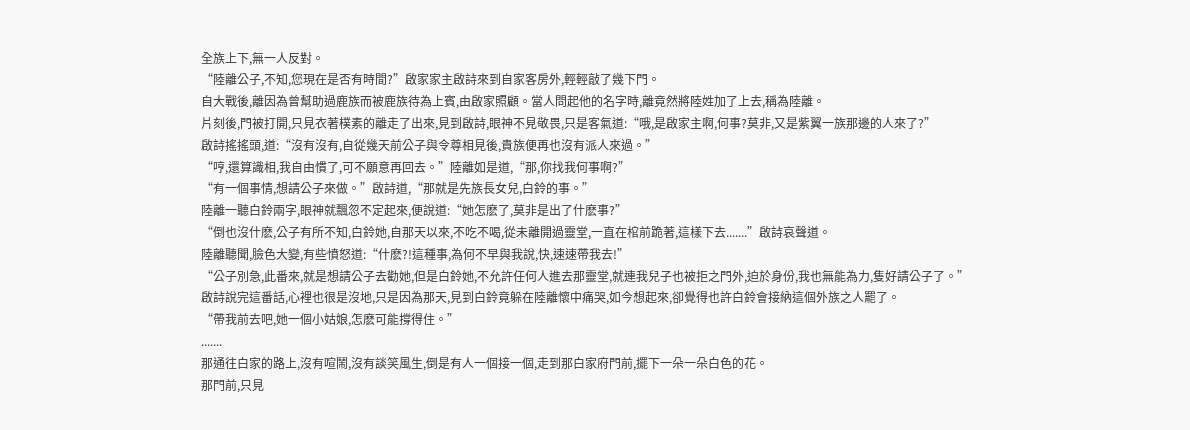全族上下,無一人反對。
“陸離公子,不知,您現在是否有時間?”啟家家主啟詩來到自家客房外,輕輕敲了幾下門。
自大戰後,離因為曾幫助過鹿族而被鹿族待為上賓,由啟家照顧。當人問起他的名字時,離竟然將陸姓加了上去,稱為陸離。
片刻後,門被打開,只見衣著樸素的離走了出來,見到啟詩,眼神不見敬畏,只是客氣道:“哦,是啟家主啊,何事?莫非,又是紫翼一族那邊的人來了?”
啟詩搖搖頭,道:“沒有沒有,自從幾天前公子與令尊相見後,貴族便再也沒有派人來過。”
“哼,還算識相,我自由慣了,可不願意再回去。”陸離如是道,“那,你找我何事啊?”
“有一個事情,想請公子來做。”啟詩道,“那就是先族長女兒,白鈴的事。”
陸離一聽白鈴兩字,眼神就飄忽不定起來,便說道:“她怎麽了,莫非是出了什麽事?”
“倒也沒什麽,公子有所不知,白鈴她,自那天以來,不吃不喝,從未離開過靈堂,一直在棺前跪著,這樣下去.......”啟詩哀聲道。
陸離聽聞,臉色大變,有些憤怒道:“什麽?!這種事,為何不早與我說,快,速速帶我去!”
“公子別急,此番來,就是想請公子去勸她,但是白鈴她,不允許任何人進去那靈堂,就連我兒子也被拒之門外,迫於身份,我也無能為力,隻好請公子了。”
啟詩說完這番話,心裡也很是沒地,只是因為那天,見到白鈴竟躲在陸離懷中痛哭,如今想起來,卻覺得也許白鈴會接納這個外族之人罷了。
“帶我前去吧,她一個小姑娘,怎麽可能撐得住。”
.......
那通往白家的路上,沒有喧鬧,沒有談笑風生,倒是有人一個接一個,走到那白家府門前,擺下一朵一朵白色的花。
那門前,只見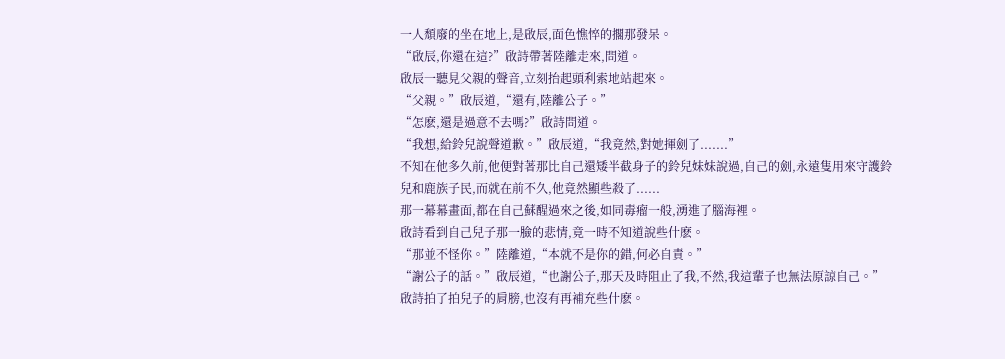一人頹廢的坐在地上,是啟辰,面色憔悴的擱那發呆。
“啟辰,你還在這?”啟詩帶著陸離走來,問道。
啟辰一聽見父親的聲音,立刻抬起頭利索地站起來。
“父親。”啟辰道,“還有,陸離公子。”
“怎麽,還是過意不去嗎?”啟詩問道。
“我想,給鈴兒說聲道歉。”啟辰道,“我竟然,對她揮劍了.......”
不知在他多久前,他便對著那比自己還矮半截身子的鈴兒妹妹說過,自己的劍,永遠隻用來守護鈴兒和鹿族子民,而就在前不久,他竟然顯些殺了......
那一幕幕畫面,都在自己蘇醒過來之後,如同毒瘤一般,湧進了腦海裡。
啟詩看到自己兒子那一臉的悲情,竟一時不知道說些什麽。
“那並不怪你。”陸離道,“本就不是你的錯,何必自責。”
“謝公子的話。”啟辰道,“也謝公子,那天及時阻止了我,不然,我這輩子也無法原諒自己。”
啟詩拍了拍兒子的肩膀,也沒有再補充些什麽。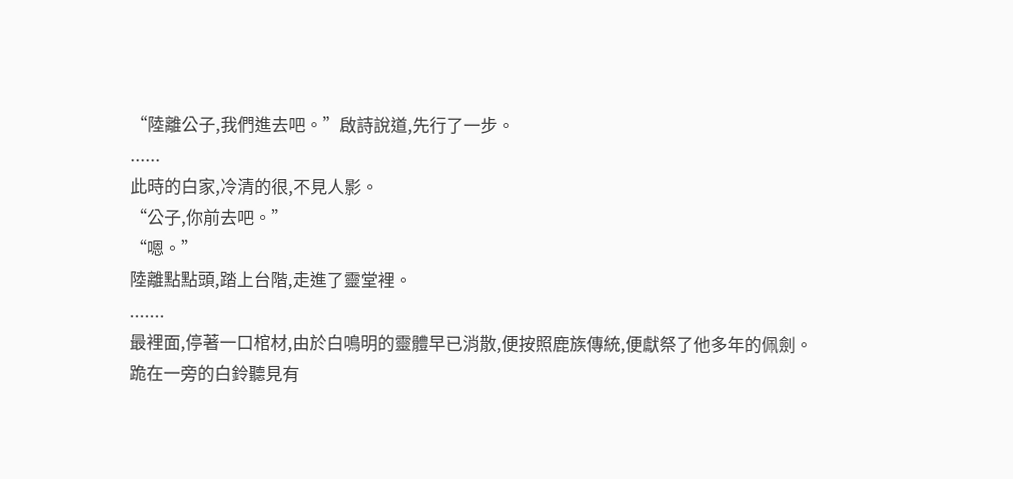“陸離公子,我們進去吧。”啟詩說道,先行了一步。
......
此時的白家,冷清的很,不見人影。
“公子,你前去吧。”
“嗯。”
陸離點點頭,踏上台階,走進了靈堂裡。
.......
最裡面,停著一口棺材,由於白鳴明的靈體早已消散,便按照鹿族傳統,便獻祭了他多年的佩劍。
跪在一旁的白鈴聽見有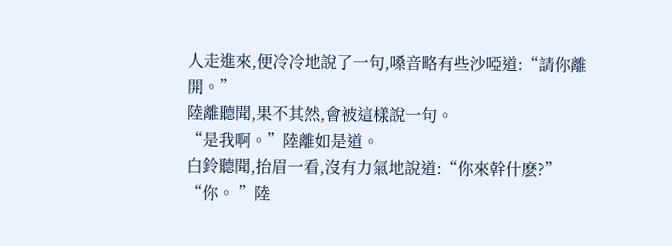人走進來,便冷冷地說了一句,嗓音略有些沙啞道:“請你離開。”
陸離聽聞,果不其然,會被這樣說一句。
“是我啊。”陸離如是道。
白鈴聽聞,抬眉一看,沒有力氣地說道:“你來幹什麽?”
“你。 ”陸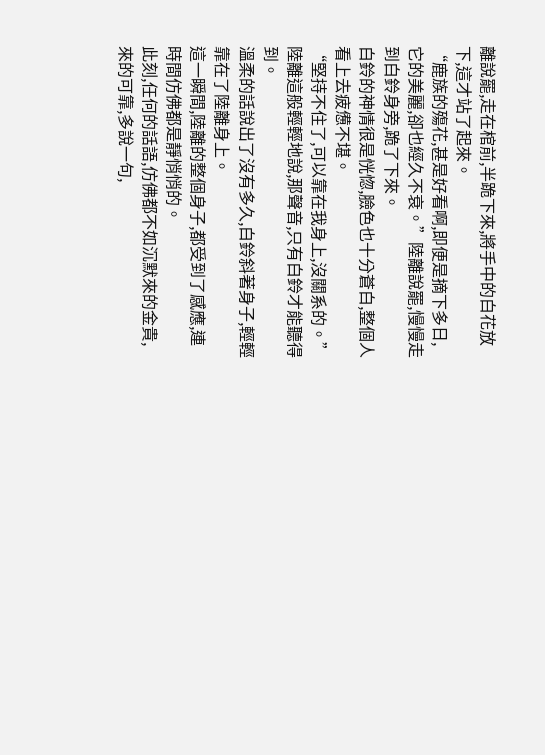離說罷,走在棺前,半跪下來,將手中的白花放下,這才站了起來。
“鹿族的殤花,甚是好看啊,即便是摘下多日,它的美麗,卻也經久不衰。”陸離說罷,慢慢走到白鈴身旁,跪了下來。
白鈴的神情很是恍惚,臉色也十分蒼白,整個人看上去疲憊不堪。
“堅持不住了,可以靠在我身上,沒關系的。”陸離這般輕輕地說,那聲音,只有白鈴才能聽得到。
溫柔的話說出了沒有多久,白鈴斜著身子,輕輕靠在了陸離身上。
這一瞬間,陸離的整個身子,都受到了感應,連時間仿佛都是靜悄悄的。
此刻,任何的話語,仿佛都不如沉默來的金貴,來的可靠,多說一句,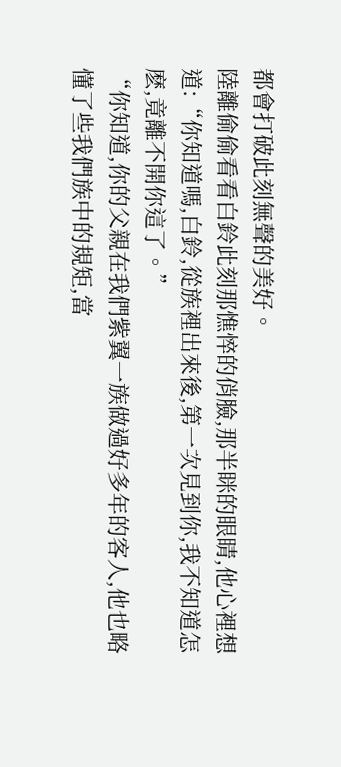都會打破此刻無聲的美好。
陸離偷偷看看白鈴此刻那憔悴的俏臉,那半眯的眼睛,他心裡想道:“你知道嗎,白鈴,從族裡出來後,第一次見到你,我不知道怎麽,竟離不開你這了。”
“你知道,你的父親在我們紫翼一族做過好多年的客人,他也略懂了些我們族中的規矩,當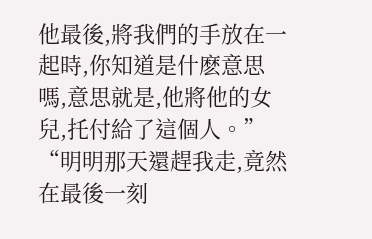他最後,將我們的手放在一起時,你知道是什麽意思嗎,意思就是,他將他的女兒,托付給了這個人。”
“明明那天還趕我走,竟然在最後一刻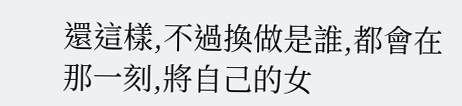還這樣,不過換做是誰,都會在那一刻,將自己的女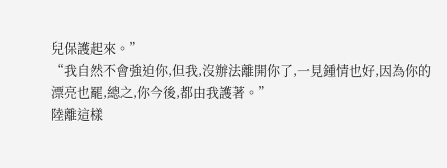兒保護起來。”
“我自然不會強迫你,但我,沒辦法離開你了,一見鍾情也好,因為你的漂亮也罷,總之,你今後,都由我護著。”
陸離這樣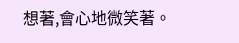想著,會心地微笑著。